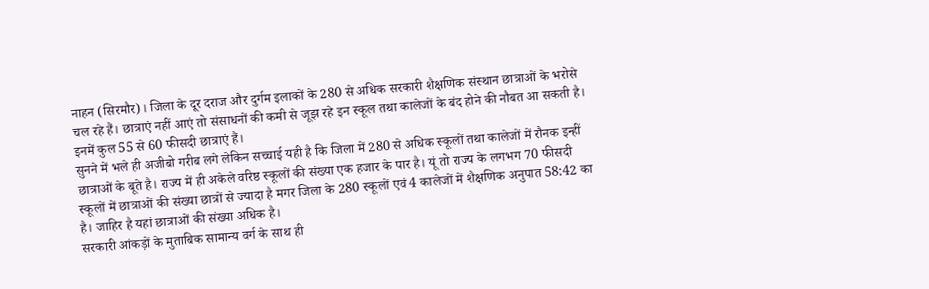नाहन (सिरमौर)। जिला के दूर दराज और दुर्गम इलाकों के 280 से अधिक सरकारी शैक्षणिक संस्थान छात्राओं के भरोसे चल रहे हैं। छात्राएं नहीं आएं तो संसाधनों की कमी से जूझ रहे इन स्कूल तथा कालेजों के बंद होने की नौबत आ सकती है। इनमें कुल 55 से 60 फीसदी छात्राएं हैं।
सुनने में भले ही अजीबो गरीब लगे लेकिन सच्चाई यही है कि जिला में 280 से अधिक स्कूलों तथा कालेजों में रौनक इन्हीं छात्राओं के बूते है। राज्य में ही अकेले वरिष्ठ स्कूलों की संख्या एक हजार के पार है। यूं तो राज्य के लगभग 70 फीसदी स्कूलों में छात्राओं की संख्या छात्रों से ज्यादा है मगर जिला के 280 स्कूलों एवं 4 कालेजों में शैक्षणिक अनुपात 58:42 का है। जाहिर है यहां छात्राओं की संख्या अधिक है।
सरकारी आंकड़ों के मुताबिक सामान्य वर्ग के साथ ही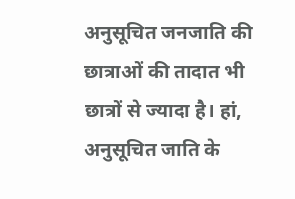अनुसूचित जनजाति की छात्राओं की तादात भी छात्रों से ज्यादा है। हां, अनुसूचित जाति के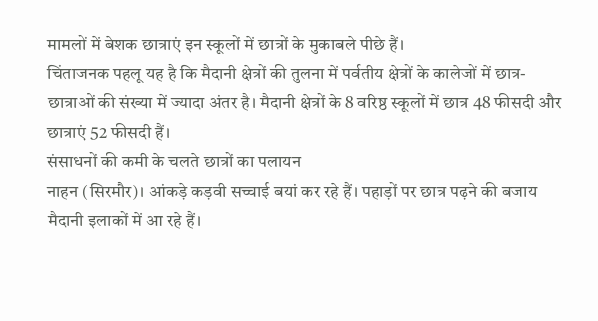मामलों में बेशक छात्राएं इन स्कूलों में छात्रों के मुकाबले पीछे हैं।
चिंताजनक पहलू यह है कि मैदानी क्षेत्रों की तुलना में पर्वतीय क्षेत्रों के कालेजों में छात्र-छात्राओं की संख्या में ज्यादा अंतर है। मैदानी क्षेत्रों के 8 वरिष्ठ स्कूलों में छात्र 48 फीसदी और छात्राएं 52 फीसदी हैं।
संसाधनों की कमी के चलते छात्रों का पलायन
नाहन (सिरमौर)। आंकड़े कड़वी सच्चाई बयां कर रहे हैं। पहाड़ों पर छात्र पढ़ने की बजाय मैदानी इलाकों में आ रहे हैं।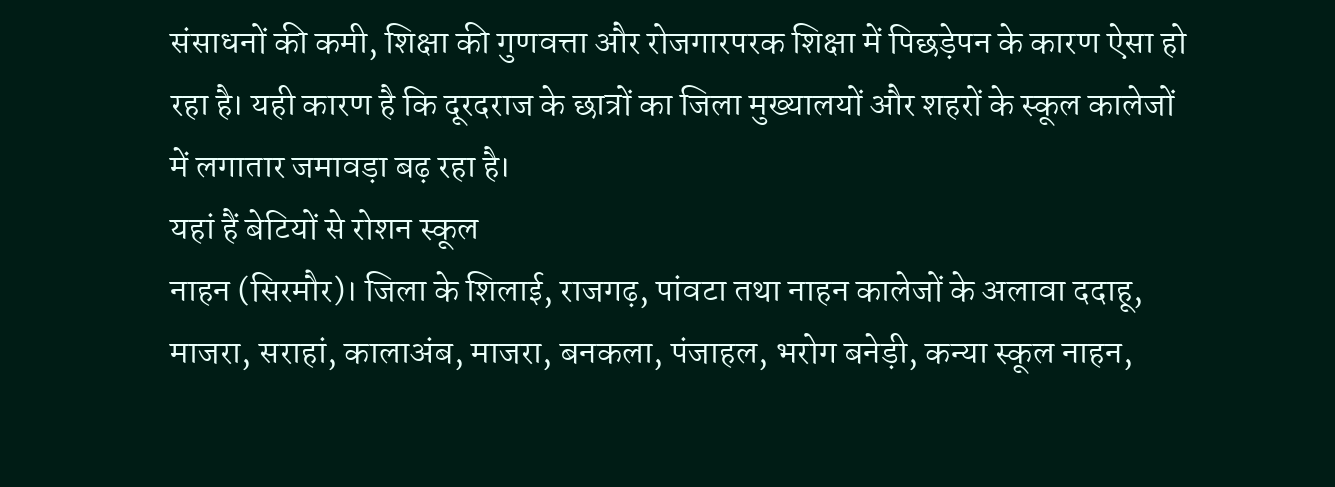संसाधनों की कमी, शिक्षा की गुणवत्ता और रोजगारपरक शिक्षा में पिछड़ेपन के कारण ऐसा हो रहा है। यही कारण है कि दूरदराज के छात्रों का जिला मुख्यालयों और शहरों के स्कूल कालेजों में लगातार जमावड़ा बढ़ रहा है।
यहां हैं बेटियों से रोशन स्कूल
नाहन (सिरमौर)। जिला के शिलाई, राजगढ़, पांवटा तथा नाहन कालेजों के अलावा ददाहू, माजरा, सराहां, कालाअंब, माजरा, बनकला, पंजाहल, भरोग बनेड़ी, कन्या स्कूल नाहन,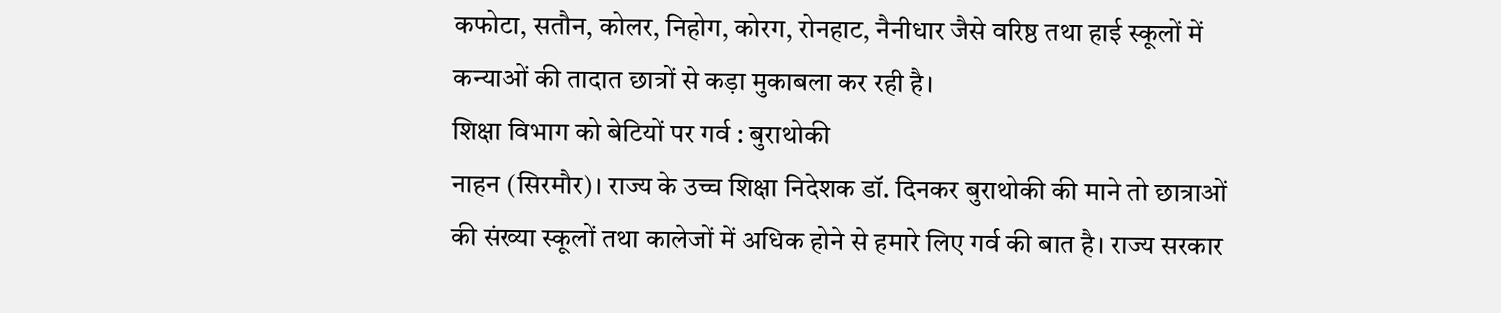कफोटा, सतौन, कोलर, निहोग, कोरग, रोनहाट, नैनीधार जैसे वरिष्ठ तथा हाई स्कूलों में कन्याओं की तादात छात्रों से कड़ा मुकाबला कर रही है।
शिक्षा विभाग को बेटियों पर गर्व : बुराथोकी
नाहन (सिरमौर)। राज्य के उच्च शिक्षा निदेशक डॉ. दिनकर बुराथोकी की माने तो छात्राओं की संख्या स्कूलों तथा कालेजों में अधिक होने से हमारे लिए गर्व की बात है। राज्य सरकार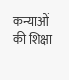कन्याओं की शिक्षा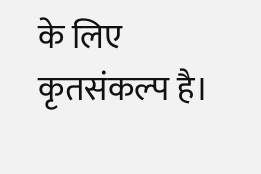के लिए कृतसंकल्प है।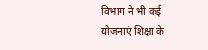विभाग ने भी कई योजनाएं शिक्षा के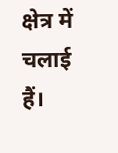क्षेत्र में चलाई हैं।